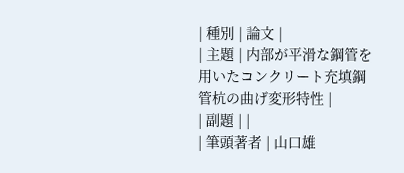| 種別 | 論文 |
| 主題 | 内部が平滑な鋼管を用いたコンクリート充填鋼管杭の曲げ変形特性 |
| 副題 | |
| 筆頭著者 | 山口雄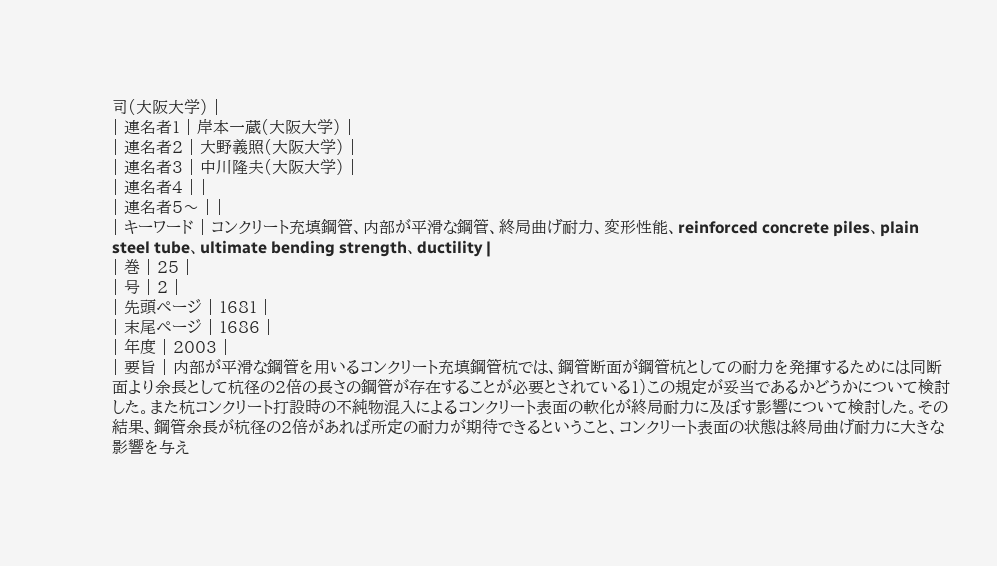司(大阪大学) |
| 連名者1 | 岸本一蔵(大阪大学) |
| 連名者2 | 大野義照(大阪大学) |
| 連名者3 | 中川隆夫(大阪大学) |
| 連名者4 | |
| 連名者5〜 | |
| キーワード | コンクリート充填鋼管、内部が平滑な鋼管、終局曲げ耐力、変形性能、reinforced concrete piles、plain steel tube、ultimate bending strength、ductility |
| 巻 | 25 |
| 号 | 2 |
| 先頭ページ | 1681 |
| 末尾ページ | 1686 |
| 年度 | 2003 |
| 要旨 | 内部が平滑な鋼管を用いるコンクリート充填鋼管杭では、鋼管断面が鋼管杭としての耐力を発揮するためには同断面より余長として杭径の2倍の長さの鋼管が存在することが必要とされている1)この規定が妥当であるかどうかについて検討した。また杭コンクリート打設時の不純物混入によるコンクリート表面の軟化が終局耐力に及ぼす影響について検討した。その結果、鋼管余長が杭径の2倍があれば所定の耐力が期待できるということ、コンクリート表面の状態は終局曲げ耐力に大きな影響を与え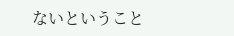ないということ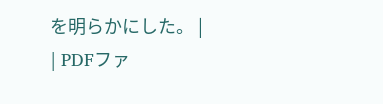を明らかにした。 |
| PDFファ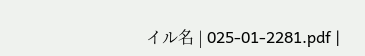イル名 | 025-01-2281.pdf |